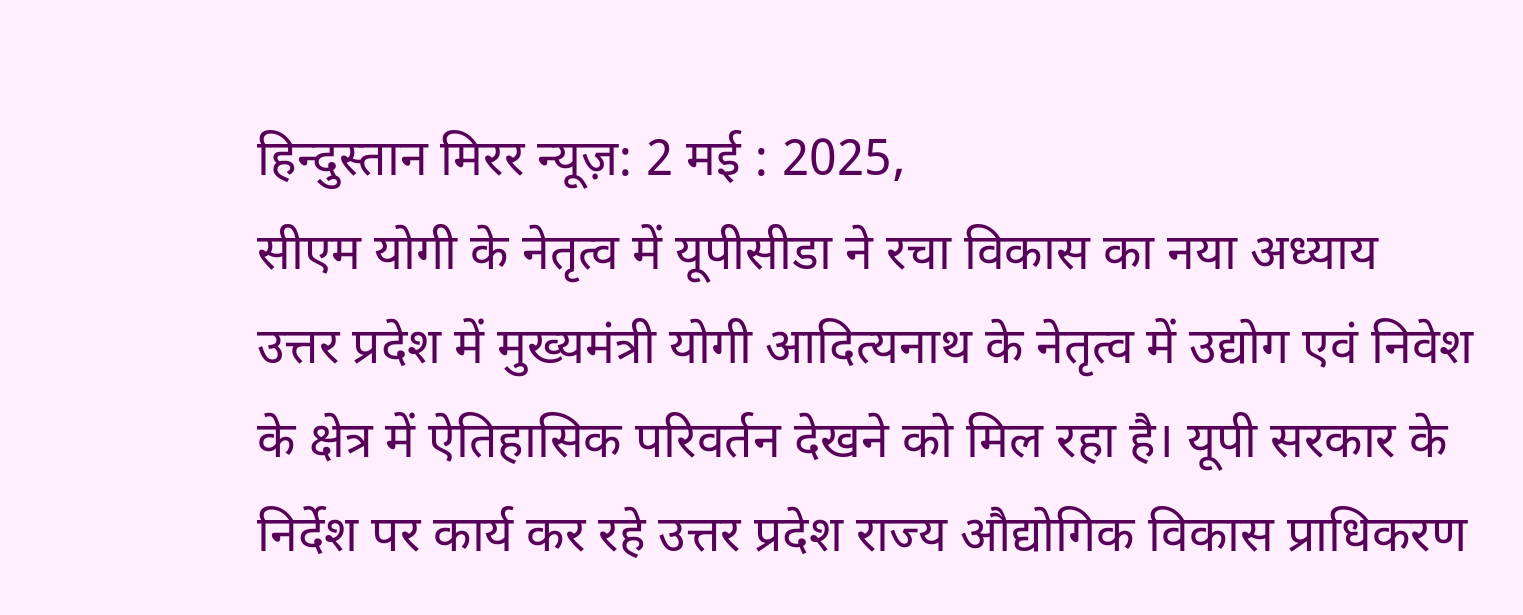हिन्दुस्तान मिरर न्यूज़: 2 मई : 2025,
सीएम योगी के नेतृत्व में यूपीसीडा ने रचा विकास का नया अध्याय
उत्तर प्रदेश में मुख्यमंत्री योगी आदित्यनाथ के नेतृत्व में उद्योग एवं निवेश के क्षेत्र में ऐतिहासिक परिवर्तन देखने को मिल रहा है। यूपी सरकार के निर्देश पर कार्य कर रहे उत्तर प्रदेश राज्य औद्योगिक विकास प्राधिकरण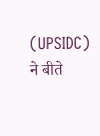(UPSIDC) ने बीते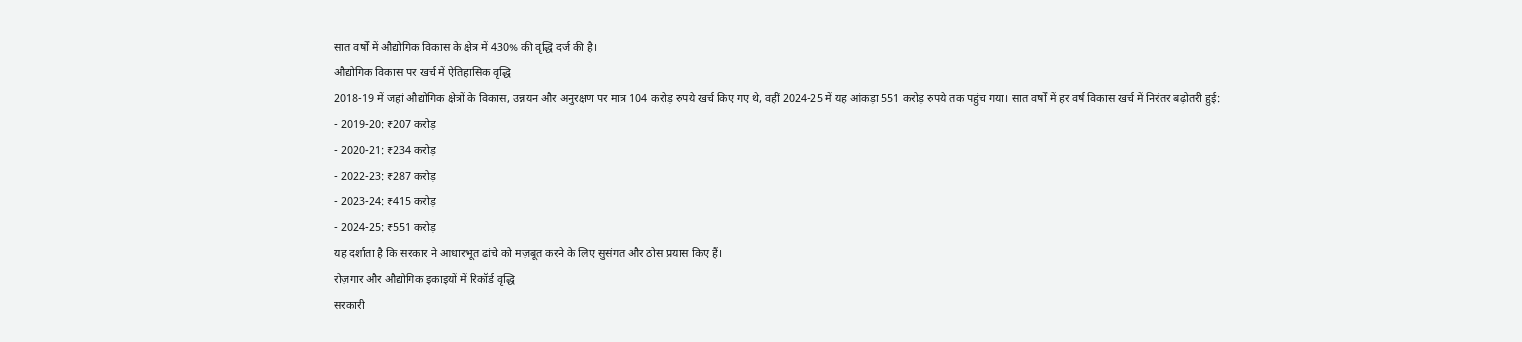सात वर्षों में औद्योगिक विकास के क्षेत्र में 430% की वृद्धि दर्ज की है।
औद्योगिक विकास पर खर्च में ऐतिहासिक वृद्धि
2018-19 में जहां औद्योगिक क्षेत्रों के विकास, उन्नयन और अनुरक्षण पर मात्र 104 करोड़ रुपये खर्च किए गए थे, वहीं 2024-25 में यह आंकड़ा 551 करोड़ रुपये तक पहुंच गया। सात वर्षों में हर वर्ष विकास खर्च में निरंतर बढ़ोतरी हुई:
- 2019-20: ₹207 करोड़
- 2020-21: ₹234 करोड़
- 2022-23: ₹287 करोड़
- 2023-24: ₹415 करोड़
- 2024-25: ₹551 करोड़
यह दर्शाता है कि सरकार ने आधारभूत ढांचे को मज़बूत करने के लिए सुसंगत और ठोस प्रयास किए हैं।
रोज़गार और औद्योगिक इकाइयों में रिकॉर्ड वृद्धि
सरकारी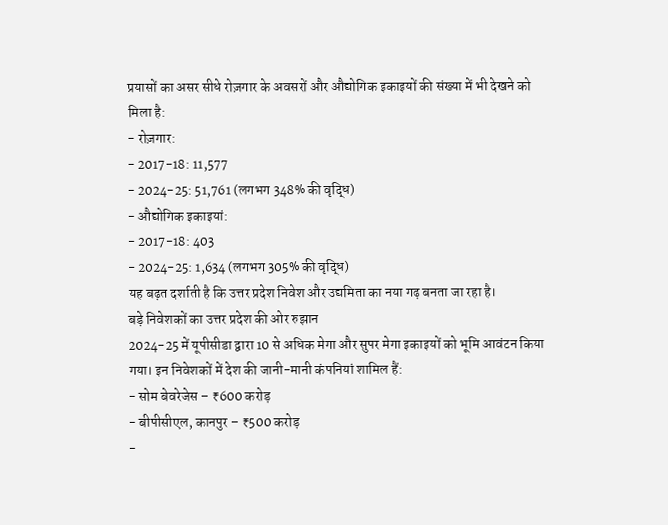प्रयासों का असर सीधे रोज़गार के अवसरों और औद्योगिक इकाइयों की संख्या में भी देखने को मिला है:
- रोज़गार:
- 2017-18: 11,577
- 2024-25: 51,761 (लगभग 348% की वृद्धि)
- औद्योगिक इकाइयां:
- 2017-18: 403
- 2024-25: 1,634 (लगभग 305% की वृद्धि)
यह बढ़त दर्शाती है कि उत्तर प्रदेश निवेश और उद्यमिता का नया गढ़ बनता जा रहा है।
बड़े निवेशकों का उत्तर प्रदेश की ओर रुझान
2024-25 में यूपीसीडा द्वारा 10 से अधिक मेगा और सुपर मेगा इकाइयों को भूमि आवंटन किया गया। इन निवेशकों में देश की जानी-मानी कंपनियां शामिल हैं:
- सोम बेवरेजेस – ₹600 करोड़
- बीपीसीएल, कानपुर – ₹500 करोड़
-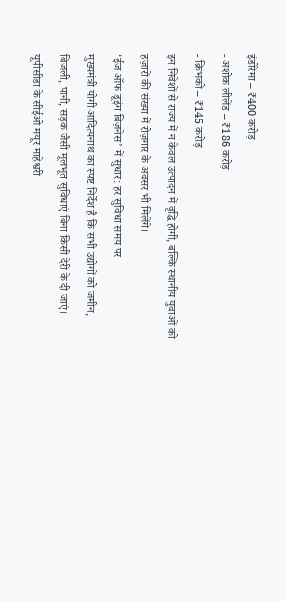इंडोरेमा – ₹400 करोड़
- अशोक लीलेंड – ₹186 करोड़
- क्रिभको – ₹145 करोड़
इन निवेशों से राज्य में न केवल उत्पादन में वृद्धि होगी, बल्कि स्थानीय युवाओं को हज़ारों की संख्या में रोज़गार के अवसर भी मिलेंगे।
‘ईज ऑफ डूइंग बिज़नेस’ में सुधार: हर सुविधा समय पर
मुख्यमंत्री योगी आदित्यनाथ का स्पष्ट निर्देश है कि सभी उद्योगों को जमीन, बिजली, पानी, सड़क जैसी मूलभूत सुविधाएं बिना किसी देरी के दी जाएं। यूपीसीडा के सीईओ मयूर माहेश्वरी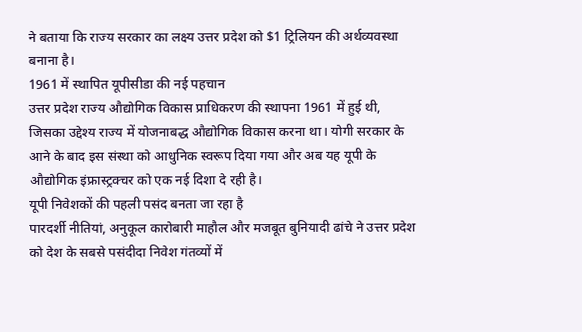ने बताया कि राज्य सरकार का लक्ष्य उत्तर प्रदेश को $1 ट्रिलियन की अर्थव्यवस्था बनाना है।
1961 में स्थापित यूपीसीडा की नई पहचान
उत्तर प्रदेश राज्य औद्योगिक विकास प्राधिकरण की स्थापना 1961 में हुई थी, जिसका उद्देश्य राज्य में योजनाबद्ध औद्योगिक विकास करना था। योगी सरकार के आने के बाद इस संस्था को आधुनिक स्वरूप दिया गया और अब यह यूपी के औद्योगिक इंफ्रास्ट्रक्चर को एक नई दिशा दे रही है।
यूपी निवेशकों की पहली पसंद बनता जा रहा है
पारदर्शी नीतियां, अनुकूल कारोबारी माहौल और मजबूत बुनियादी ढांचे ने उत्तर प्रदेश को देश के सबसे पसंदीदा निवेश गंतव्यों में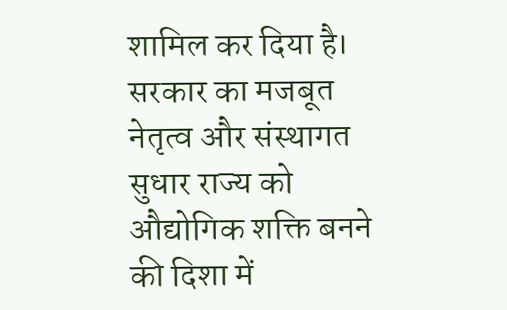शामिल कर दिया है। सरकार का मजबूत नेतृत्व और संस्थागत सुधार राज्य को औद्योगिक शक्ति बनने की दिशा में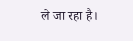ले जा रहा है।